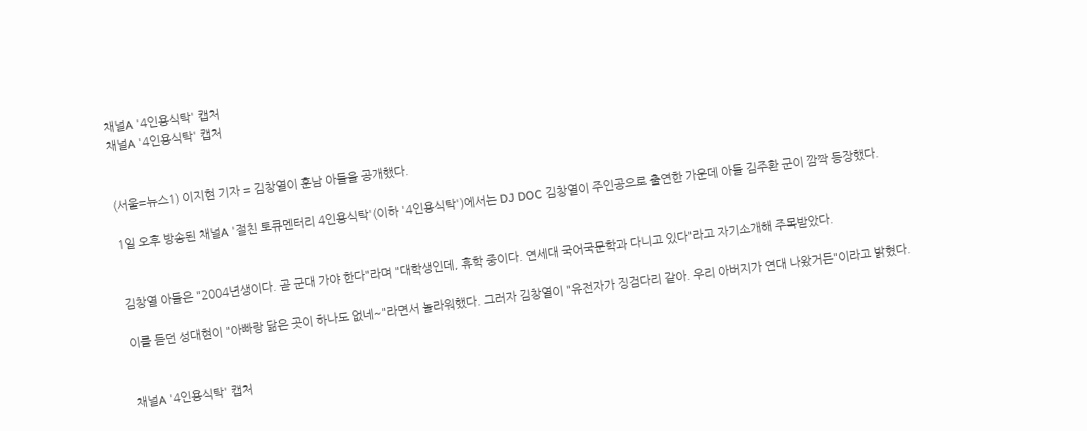채널A '4인용식탁' 캡처
채널A '4인용식탁' 캡처


(서울=뉴스1) 이지현 기자 = 김창열이 훈남 아들을 공개했다.

1일 오후 방송된 채널A '절친 토큐멘터리 4인용식탁'(이하 '4인용식탁')에서는 DJ DOC 김창열이 주인공으로 출연한 가운데 아들 김주환 군이 깜짝 등장했다.


김창열 아들은 "2004년생이다. 곧 군대 가야 한다"라며 "대학생인데, 휴학 중이다. 연세대 국어국문학과 다니고 있다"라고 자기소개해 주목받았다.

이를 듣던 성대현이 "아빠랑 닮은 곳이 하나도 없네~"라면서 놀라워했다. 그러자 김창열이 "유전자가 징검다리 같아. 우리 아버지가 연대 나왔거든"이라고 밝혔다.


채널A '4인용식탁' 캡처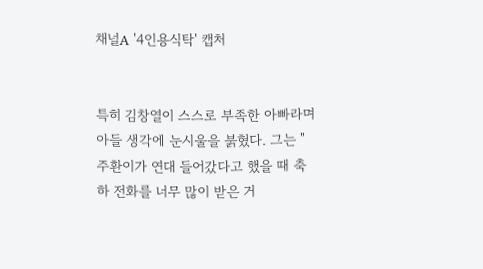채널A '4인용식탁' 캡처


특히 김창열이 스스로 부족한 아빠라며 아들 생각에 눈시울을 붉혔다. 그는 "주환이가 연대 들어갔다고 했을 때 축하 전화를 너무 많이 받은 거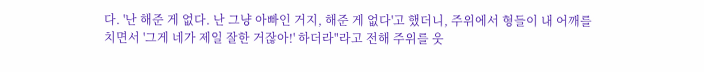다. '난 해준 게 없다. 난 그냥 아빠인 거지, 해준 게 없다'고 했더니, 주위에서 형들이 내 어깨를 치면서 '그게 네가 제일 잘한 거잖아!' 하더라"라고 전해 주위를 웃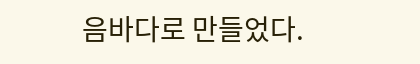음바다로 만들었다.